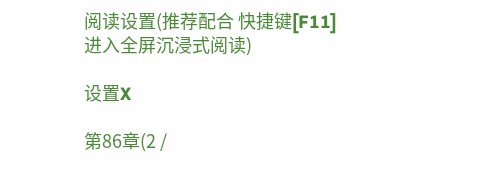阅读设置(推荐配合 快捷键[F11] 进入全屏沉浸式阅读)

设置X

第86章(2 /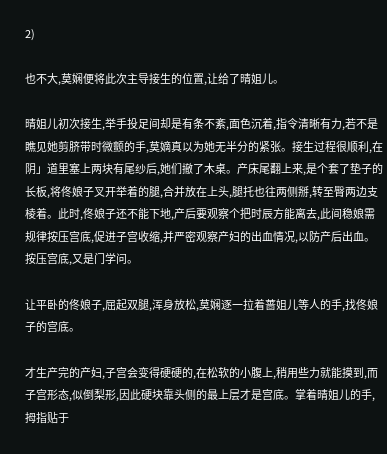2)

也不大,莫娴便将此次主导接生的位置,让给了晴姐儿。

晴姐儿初次接生,举手投足间却是有条不紊,面色沉着,指令清晰有力,若不是瞧见她剪脐带时微颤的手,莫嫡真以为她无半分的紧张。接生过程很顺利,在阴」道里塞上两块有尾纱后,她们撤了木桌。产床尾翻上来,是个套了垫子的长板,将佟娘子叉开举着的腿,合并放在上头,腿托也往两侧掰,转至臀两边支棱着。此时,佟娘子还不能下地,产后要观察个把时辰方能离去,此间稳娘需规律按压宫底,促进子宫收缩,并严密观察产妇的出血情况,以防产后出血。按压宫底,又是门学问。

让平卧的佟娘子,屈起双腿,浑身放松,莫娴逐一拉着蔷姐儿等人的手,找佟娘子的宫底。

才生产完的产妇,子宫会变得硬硬的,在松软的小腹上,稍用些力就能摸到,而子宫形态,似倒梨形,因此硬块靠头侧的最上层才是宫底。掌着晴姐儿的手,拇指贴于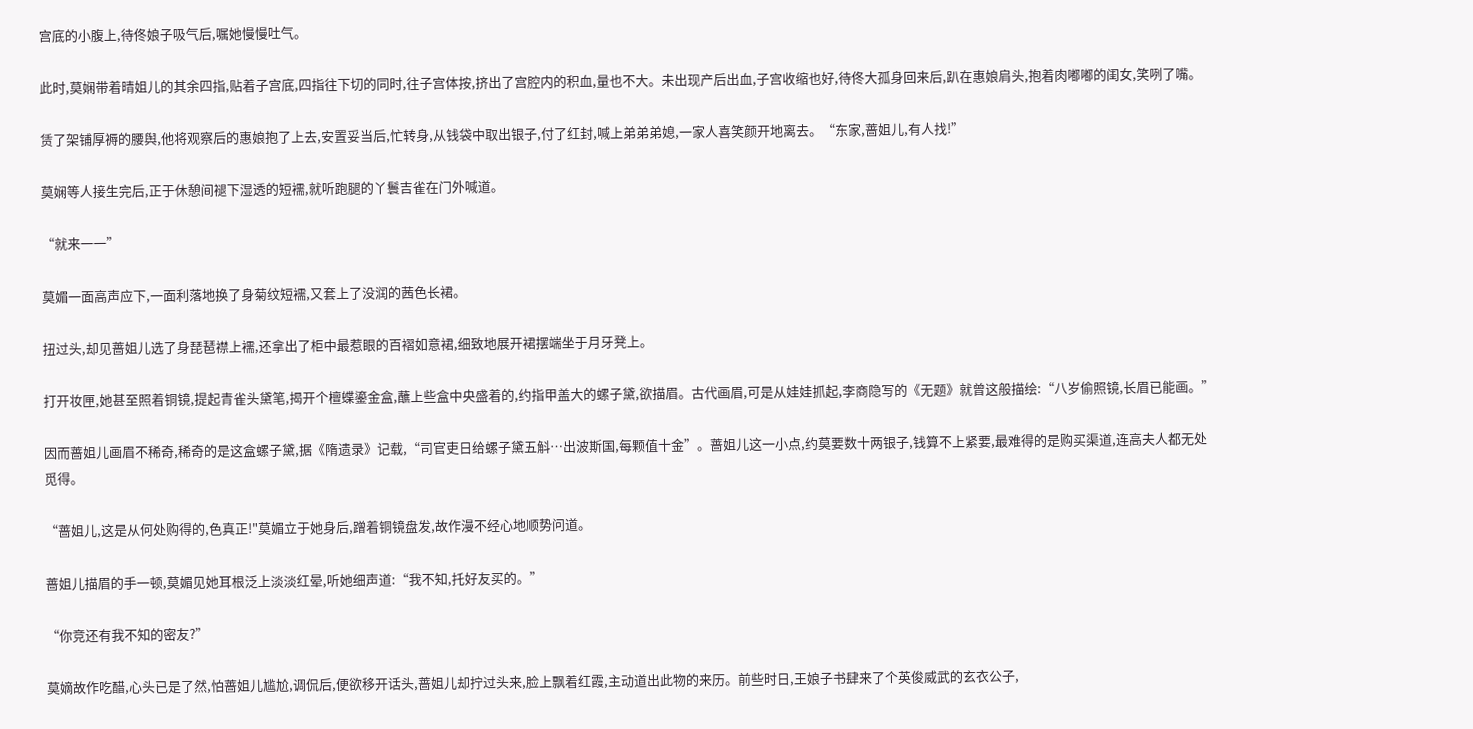宫底的小腹上,待佟娘子吸气后,嘱她慢慢吐气。

此时,莫娴带着晴姐儿的其余四指,贴着子宫底,四指往下切的同时,往子宫体按,挤出了宫腔内的积血,量也不大。未出现产后出血,子宫收缩也好,待佟大孤身回来后,趴在惠娘肩头,抱着肉嘟嘟的闺女,笑咧了嘴。

赁了架铺厚褥的腰舆,他将观察后的惠娘抱了上去,安置妥当后,忙转身,从钱袋中取出银子,付了红封,喊上弟弟弟媳,一家人喜笑颜开地离去。“东家,蔷姐儿,有人找!”

莫娴等人接生完后,正于休憩间褪下湿透的短襦,就听跑腿的丫鬟吉雀在门外喊道。

“就来一一”

莫媚一面高声应下,一面利落地换了身菊纹短襦,又套上了没润的茜色长裙。

扭过头,却见蔷姐儿选了身琵琶襟上襦,还拿出了柜中最惹眼的百褶如意裙,细致地展开裙摆端坐于月牙凳上。

打开妆匣,她甚至照着铜镜,提起青雀头黛笔,揭开个檀蝶鎏金盒,蘸上些盒中央盛着的,约指甲盖大的螺子黛,欲描眉。古代画眉,可是从娃娃抓起,李商隐写的《无题》就曾这般描绘:“八岁偷照镜,长眉已能画。”

因而蔷姐儿画眉不稀奇,稀奇的是这盒螺子黛,据《隋遗录》记载,“司官吏日给螺子黛五斛…出波斯国,每颗值十金”。蔷姐儿这一小点,约莫要数十两银子,钱算不上紧要,最难得的是购买渠道,连高夫人都无处觅得。

“蔷姐儿,这是从何处购得的,色真正!"莫媚立于她身后,蹭着铜镜盘发,故作漫不经心地顺势问道。

蔷姐儿描眉的手一顿,莫媚见她耳根泛上淡淡红晕,听她细声道:“我不知,托好友买的。”

“你竞还有我不知的密友?”

莫嫡故作吃醋,心头已是了然,怕蔷姐儿尴尬,调侃后,便欲移开话头,蔷姐儿却拧过头来,脸上飘着红霞,主动道出此物的来历。前些时日,王娘子书肆来了个英俊威武的玄衣公子,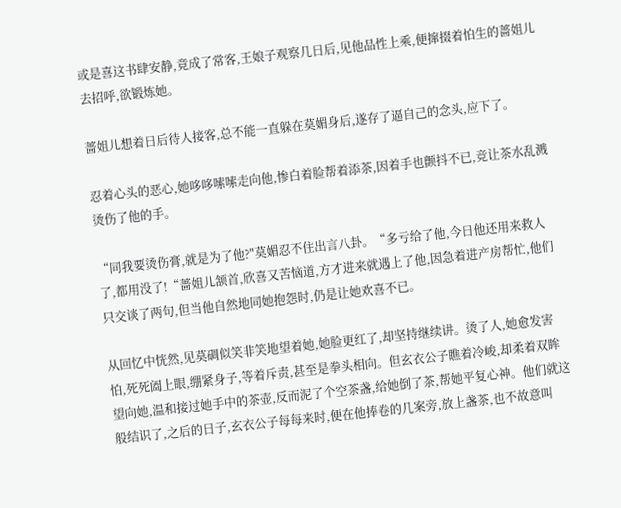或是喜这书肆安静,竟成了常客,王娘子观察几日后,见他品性上乘,便撺掇着怕生的蔷姐儿去招呼,欲锻炼她。

蔷姐儿想着日后待人接客,总不能一直躲在莫媚身后,遂存了逼自己的念头,应下了。

忍着心头的恶心,她哆哆嗦嗦走向他,惨白着脸帮着添茶,因着手也颤抖不已,竞让茶水乱溅烫伤了他的手。

“同我要烫伤膏,就是为了他?"莫媚忍不住出言八卦。“多亏给了他,今日他还用来救人了,都用没了!“蔷姐儿颔首,欣喜又苦恼道,方才进来就遇上了他,因急着进产房帮忙,他们只交谈了两句,但当他自然地同她抱怨时,仍是让她欢喜不已。

从回忆中恍然,见莫碉似笑非笑地望着她,她脸更红了,却坚持继续讲。烫了人,她愈发害怕,死死阖上眼,绷紧身子,等着斥责,甚至是拳头相向。但玄衣公子瞧着冷峻,却柔着双眸望向她,温和接过她手中的茶壶,反而泥了个空茶盏,给她倒了茶,帮她平复心神。他们就这般结识了,之后的日子,玄衣公子每每来时,便在他捧卷的几案旁,放上盏茶,也不故意叫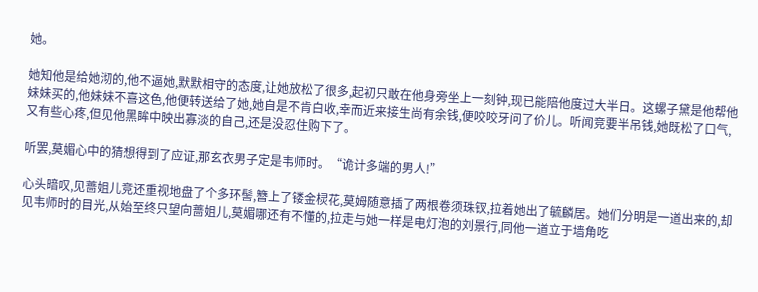她。

她知他是给她沏的,他不逼她,默默相守的态度,让她放松了很多,起初只敢在他身旁坐上一刻钟,现已能陪他度过大半日。这螺子黛是他帮他妹妹买的,他妹妹不喜这色,他便转送给了她,她自是不肯白收,幸而近来接生尚有余钱,便咬咬牙问了价儿。听闻竞要半吊钱,她既松了口气,又有些心疼,但见他黑眸中映出寡淡的自己,还是没忍住购下了。

听罢,莫媚心中的猜想得到了应证,那玄衣男子定是韦师时。“诡计多端的男人!”

心头暗叹,见蔷姐儿竞还重视地盘了个多环髻,簪上了镂金棂花,莫姆随意插了两根卷须珠钗,拉着她出了毓麟居。她们分明是一道出来的,却见韦师时的目光,从始至终只望向蔷姐儿,莫媚哪还有不懂的,拉走与她一样是电灯泡的刘景行,同他一道立于墙角吃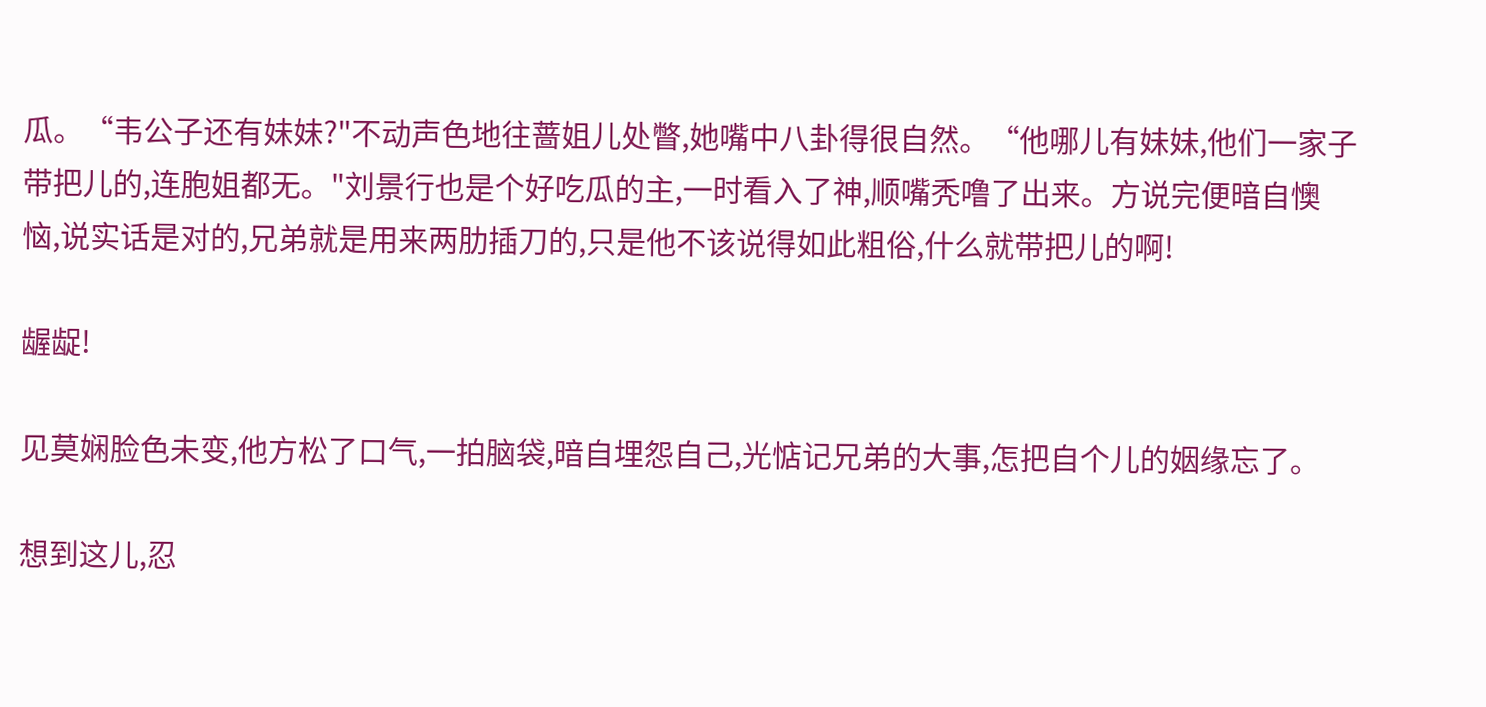瓜。“韦公子还有妹妹?"不动声色地往蔷姐儿处瞥,她嘴中八卦得很自然。“他哪儿有妹妹,他们一家子带把儿的,连胞姐都无。"刘景行也是个好吃瓜的主,一时看入了神,顺嘴秃噜了出来。方说完便暗自懊恼,说实话是对的,兄弟就是用来两肋插刀的,只是他不该说得如此粗俗,什么就带把儿的啊!

龌龊!

见莫娴脸色未变,他方松了口气,一拍脑袋,暗自埋怨自己,光惦记兄弟的大事,怎把自个儿的姻缘忘了。

想到这儿,忍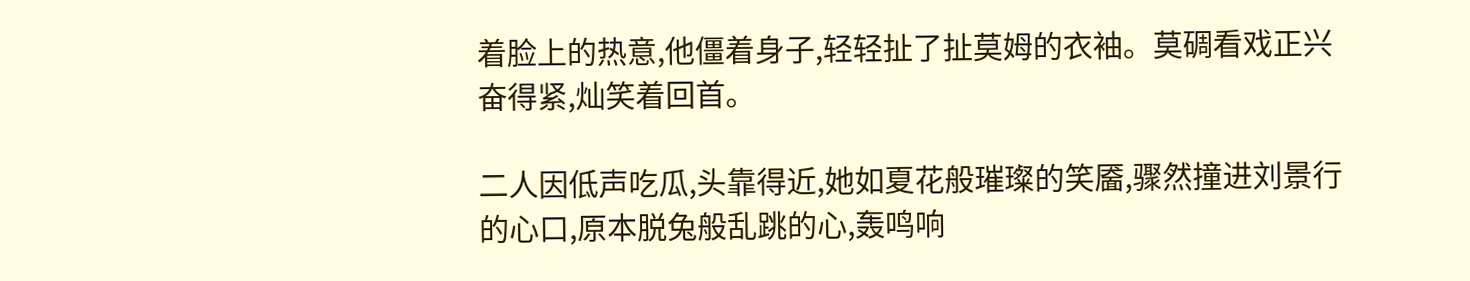着脸上的热意,他僵着身子,轻轻扯了扯莫姆的衣袖。莫碉看戏正兴奋得紧,灿笑着回首。

二人因低声吃瓜,头靠得近,她如夏花般璀璨的笑靥,骤然撞进刘景行的心口,原本脱兔般乱跳的心,轰鸣响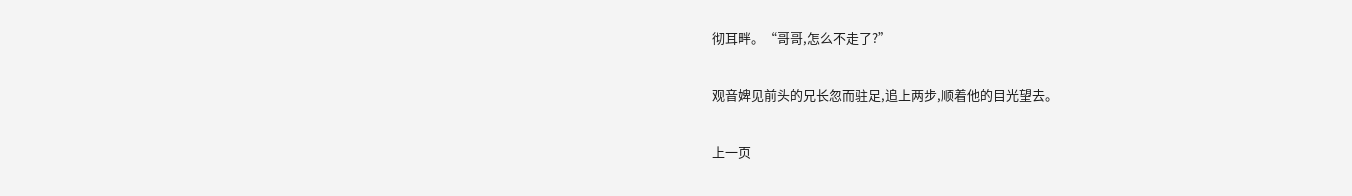彻耳畔。“哥哥,怎么不走了?”

观音婢见前头的兄长忽而驻足,追上两步,顺着他的目光望去。

上一页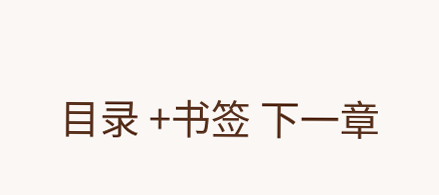目录 +书签 下一章